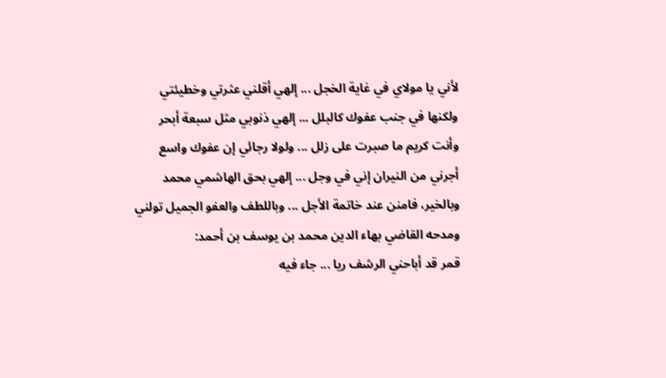لأني يا مولاي في غاية الخجل ... إلهي أقلني عثرتي وخطيئتي
ولكنها في جنب عفوك كالبلل ... إلهي ذنوبي مثل سبعة أبحر
وأنت كريم ما صبرت على زلل ... ولولا رجائي إن عفوك واسع
أجرني من النيران إني في وجل ... إلهي بحق الهاشمي محمد
وبالخير، فامنن عند خاتمة الأجل ... وباللطف والعفو الجميل تولني
ومدحه القاضي بهاء الدين محمد بن يوسف بن أحمد:
قمر قد أباحني الرشف ريا ... جاء فيه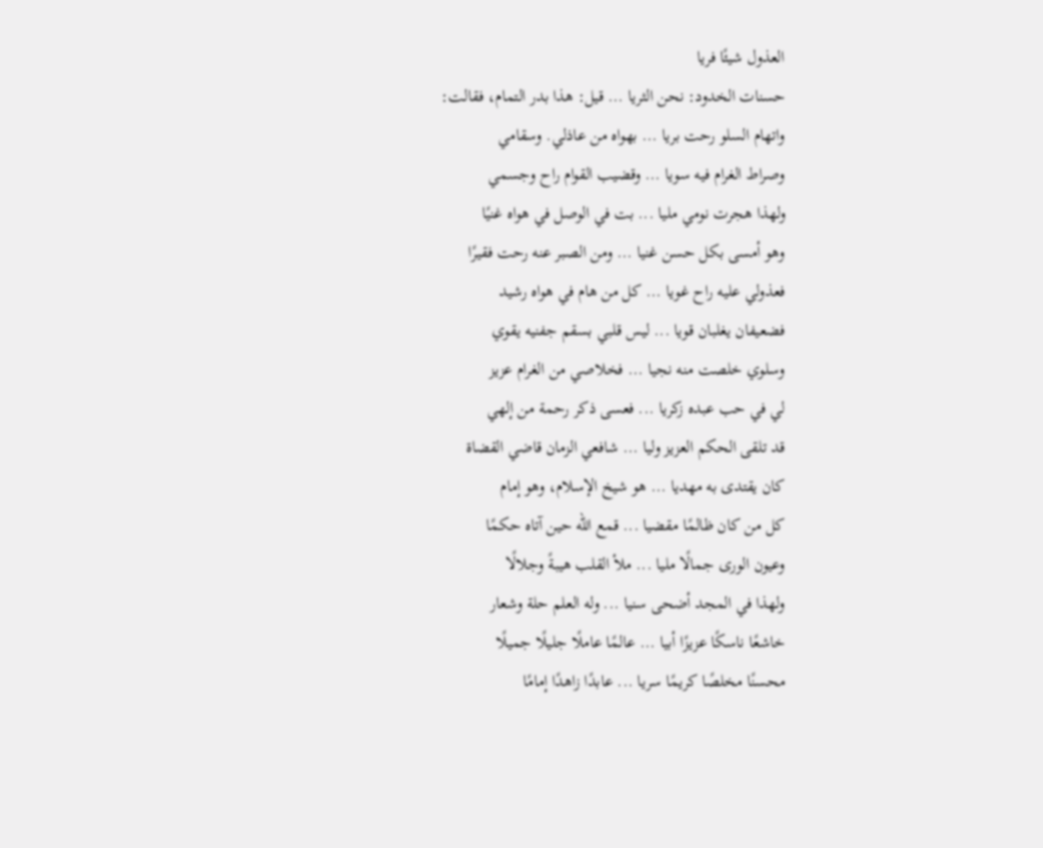العذول شيئًا فريا
حسنات الخدود: نحن الثريا ... قيل: هذا بدر التمام، فقالت:
واتهام السلو رحت بريا ... بهواه من عاذلي. وسقامي
وصراط الغرام فيه سويا ... وقضيب القوام راح وجسمي
ولهذا هجرت نومي مليا ... بت في الوصل في هواه غنيًا
وهو أمسى بكل حسن غنيا ... ومن الصبر عنه رحت فقيرًا
فعذولي عليه راح غويا ... كل من هام في هواه رشيد
فضعيفان يغلبان قويا ... ليس قلبي بسقم جفنيه يقوي
وسلوي خلصت منه نجيا ... فخلاصي من الغرام عزيز
لي في حب عبده زكريا ... فعسى ذكر رحمة من إلهي
قد تلقى الحكم العزيز وليا ... شافعي الزمان قاضي القضاة
كان يقتدى به مهديا ... هو شيخ الإسلام، وهو إمام
كل من كان ظالمًا مقضيا ... قمع الله حين آتاه حكمًا
وعيون الورى جمالًا مليا ... ملأ القلب هيبةً وجلالًا
ولهذا في المجد أضحى سنيا ... وله العلم حلة وشعار
خاشعًا ناسكًا عزيزًا أبيا ... عالمًا عاملًا جليلًا جميلًا
محسنًا مخلصًا كريمًا سريا ... عابدًا زاهدًا إمامًا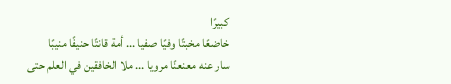كبيرًا
خاضعًا مخبتًا وفيًا صفيا ... أمة قانتًا حنيفًا منيبًا
سار عنه معنعنًا مرويا ... ملا الخافقين في العلم حتى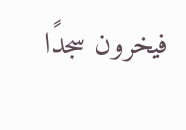فيخرون سجدًا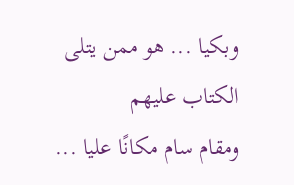وبكيا ... هو ممن يتلى الكتاب عليهم
ومقام سام مكانًا عليا ...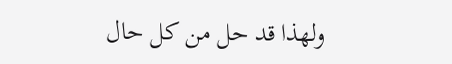ولهذا قد حل من كل حال